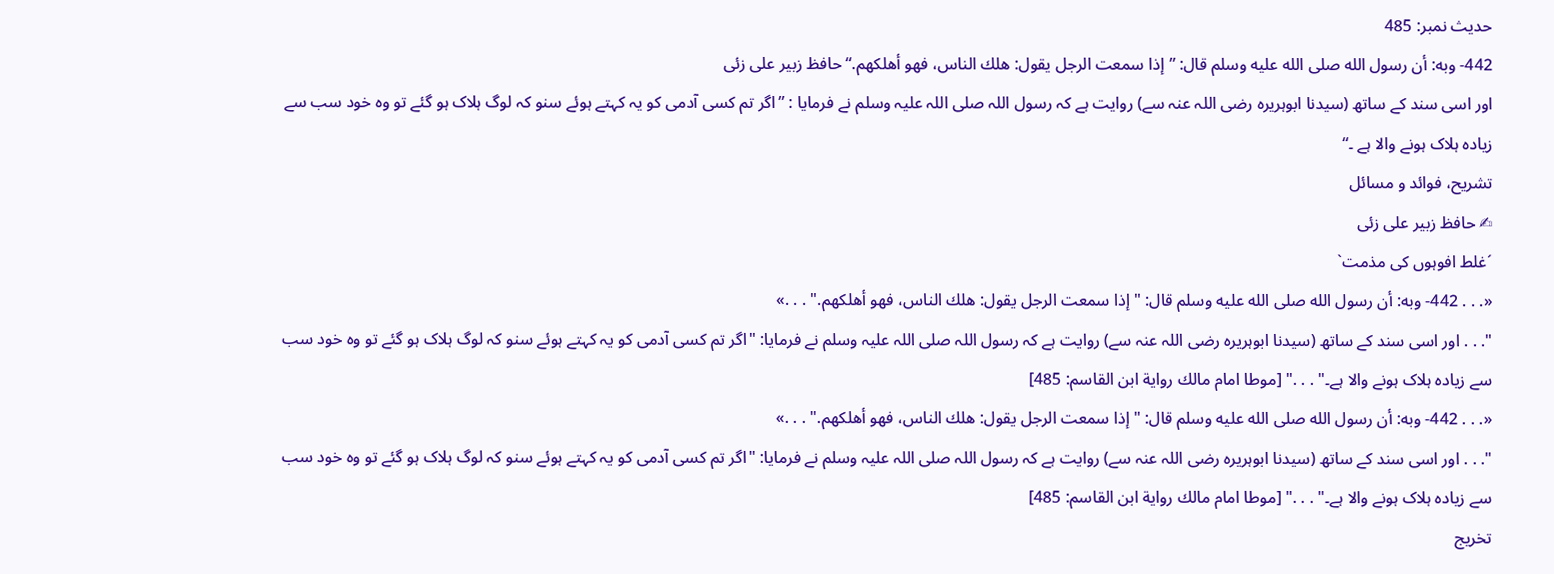حدیث نمبر: 485
442- وبه: أن رسول الله صلى الله عليه وسلم قال: ”إذا سمعت الرجل يقول: هلك الناس، فهو أهلكهم.“حافظ زبیر علی زئی
اور اسی سند کے ساتھ (سیدنا ابوہریرہ رضی اللہ عنہ سے) روایت ہے کہ رسول اللہ صلی اللہ علیہ وسلم نے فرمایا : ”اگر تم کسی آدمی کو یہ کہتے ہوئے سنو کہ لوگ ہلاک ہو گئے تو وہ خود سب سے زیادہ ہلاک ہونے والا ہے ۔“
تشریح، فوائد و مسائل
✍ حافظ زبیر علی زئی
´غلط افوہوں کی مذمت`
«. . . 442- وبه: أن رسول الله صلى الله عليه وسلم قال: "إذا سمعت الرجل يقول: هلك الناس، فهو أهلكهم." . . .»
". . . اور اسی سند کے ساتھ (سیدنا ابوہریرہ رضی اللہ عنہ سے) روایت ہے کہ رسول اللہ صلی اللہ علیہ وسلم نے فرمایا: "اگر تم کسی آدمی کو یہ کہتے ہوئے سنو کہ لوگ ہلاک ہو گئے تو وہ خود سب سے زیادہ ہلاک ہونے والا ہے۔" . . ." [موطا امام مالك رواية ابن القاسم: 485]
«. . . 442- وبه: أن رسول الله صلى الله عليه وسلم قال: "إذا سمعت الرجل يقول: هلك الناس، فهو أهلكهم." . . .»
". . . اور اسی سند کے ساتھ (سیدنا ابوہریرہ رضی اللہ عنہ سے) روایت ہے کہ رسول اللہ صلی اللہ علیہ وسلم نے فرمایا: "اگر تم کسی آدمی کو یہ کہتے ہوئے سنو کہ لوگ ہلاک ہو گئے تو وہ خود سب سے زیادہ ہلاک ہونے والا ہے۔" . . ." [موطا امام مالك رواية ابن القاسم: 485]
تخریج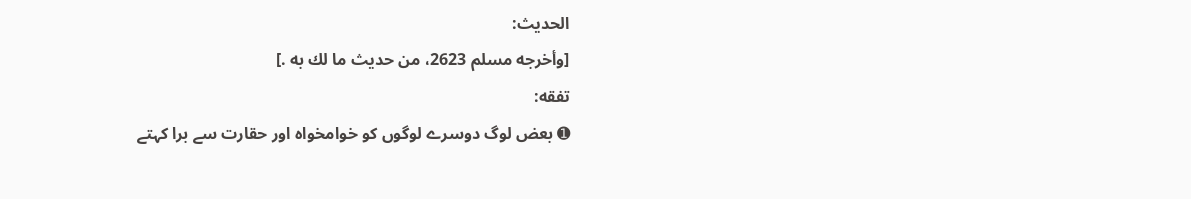الحدیث:
[وأخرجه مسلم 2623، من حديث ما لك به .]
تفقه:
➊ بعض لوگ دوسرے لوگوں کو خوامخواہ اور حقارت سے برا کہتے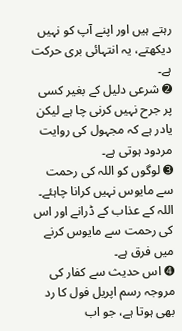رہتے ہیں اور اپنے آپ کو نہیں دیکھتے، یہ انتہائی بری حرکت ہے۔
➋ شرعی دلیل کے بغیر کسی پر جرح نہیں کرنی چا ہے لیکن یادر ہے کہ مجہول کی روایت مردود ہوتی ہے۔
➌ لوگوں کو اللہ کی رحمت سے مایوس نہیں کرانا چاہئے۔ اللہ کے عذاب کے ڈرانے اور اس کی رحمت سے مایوس کرنے میں فرق ہے۔
➍ اس حدیث سے کفار کی مروجہ رسم اپریل فول کا رد بھی ہوتا ہے، جو اب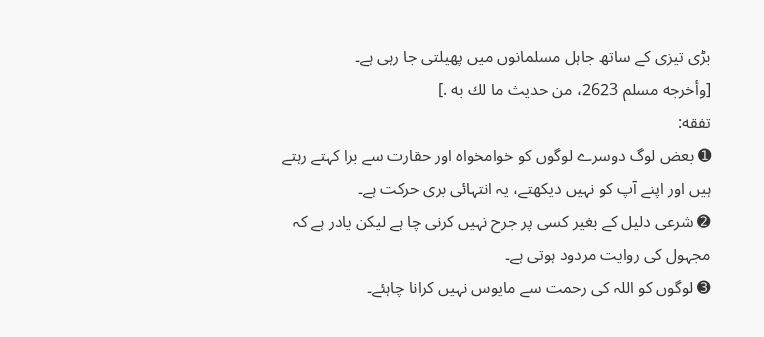بڑی تیزی کے ساتھ جاہل مسلمانوں میں پھیلتی جا رہی ہے۔
[وأخرجه مسلم 2623، من حديث ما لك به .]
تفقه:
➊ بعض لوگ دوسرے لوگوں کو خوامخواہ اور حقارت سے برا کہتے رہتے ہیں اور اپنے آپ کو نہیں دیکھتے، یہ انتہائی بری حرکت ہے۔
➋ شرعی دلیل کے بغیر کسی پر جرح نہیں کرنی چا ہے لیکن یادر ہے کہ مجہول کی روایت مردود ہوتی ہے۔
➌ لوگوں کو اللہ کی رحمت سے مایوس نہیں کرانا چاہئے۔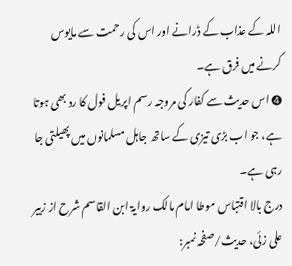اللہ کے عذاب کے ڈرانے اور اس کی رحمت سے مایوس کرنے میں فرق ہے۔
➍ اس حدیث سے کفار کی مروجہ رسم اپریل فول کا رد بھی ہوتا ہے، جو اب بڑی تیزی کے ساتھ جاہل مسلمانوں میں پھیلتی جا رہی ہے۔
درج بالا اقتباس موطا امام مالک روایۃ ابن القاسم شرح از زبیر علی زئی، حدیث/صفحہ نمبر: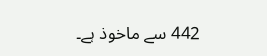442 سے ماخوذ ہے۔